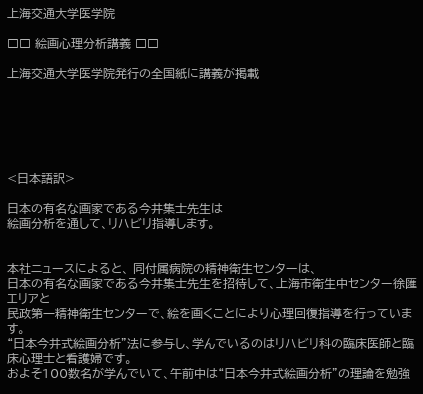上海交通大学医学院

□□ 絵画心理分析講義 □□

上海交通大学医学院発行の全国紙に講義が掲載






<日本語訳>

日本の有名な画家である今井集士先生は
絵画分析を通して、リハビリ指導します。


本社ニュースによると、 同付属病院の精神衛生センターは、
日本の有名な画家である今井集士先生を招待して、上海市衛生中センター徐匯エリアと
民政第一精神衛生センターで、絵を画くことにより心理回復指導を行っています。
“日本今井式絵画分析”法に参与し、学んでいるのはリハビリ科の臨床医師と臨床心理士と看護婦です。
およそ100数名が学んでいて、午前中は“日本今井式絵画分析”の理論を勉強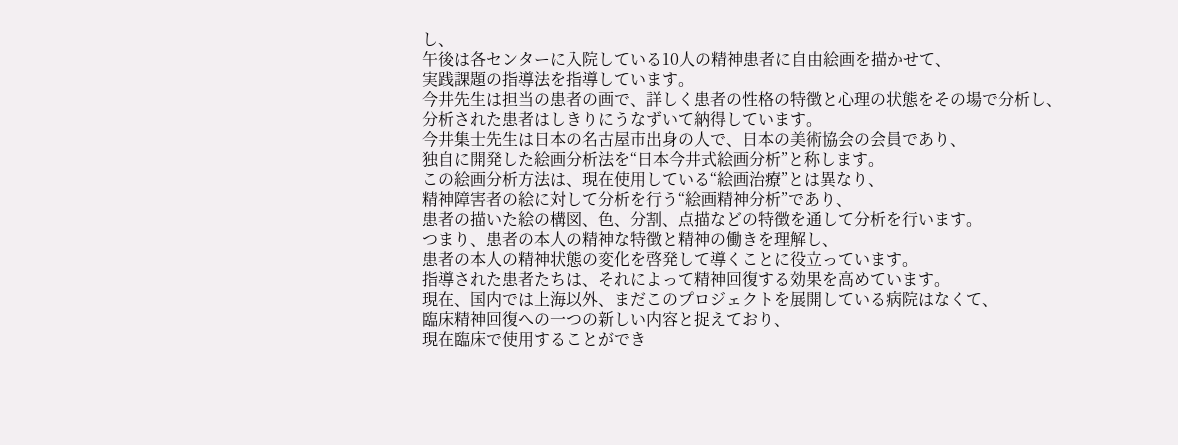し、
午後は各センターに入院している10人の精神患者に自由絵画を描かせて、
実践課題の指導法を指導しています。
今井先生は担当の患者の画で、詳しく患者の性格の特徴と心理の状態をその場で分析し、
分析された患者はしきりにうなずいて納得しています。
今井集士先生は日本の名古屋市出身の人で、日本の美術協会の会員であり、
独自に開発した絵画分析法を“日本今井式絵画分析”と称します。
この絵画分析方法は、現在使用している“絵画治療”とは異なり、
精神障害者の絵に対して分析を行う“絵画精神分析”であり、
患者の描いた絵の構図、色、分割、点描などの特徴を通して分析を行います。
つまり、患者の本人の精神な特徴と精神の働きを理解し、
患者の本人の精神状態の変化を啓発して導くことに役立っています。
指導された患者たちは、それによって精神回復する効果を高めています。
現在、国内では上海以外、まだこのプロジェクトを展開している病院はなくて、
臨床精神回復への一つの新しい内容と捉えており、
現在臨床で使用することができ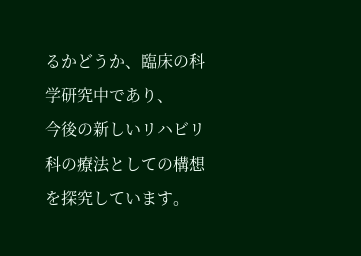るかどうか、臨床の科学研究中であり、
今後の新しいリハビリ科の療法としての構想を探究しています。